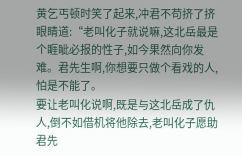黄乞丐顿时笑了起来,冲君不苟挤了挤眼睛道:“老叫化子就说嘛,这北岳最是个睚眦必报的性子,如今果然向你发难。君先生啊,你想要只做个看戏的人,怕是不能了。
要让老叫化说啊,既是与这北岳成了仇人,倒不如借机将他除去,老叫化子愿助君先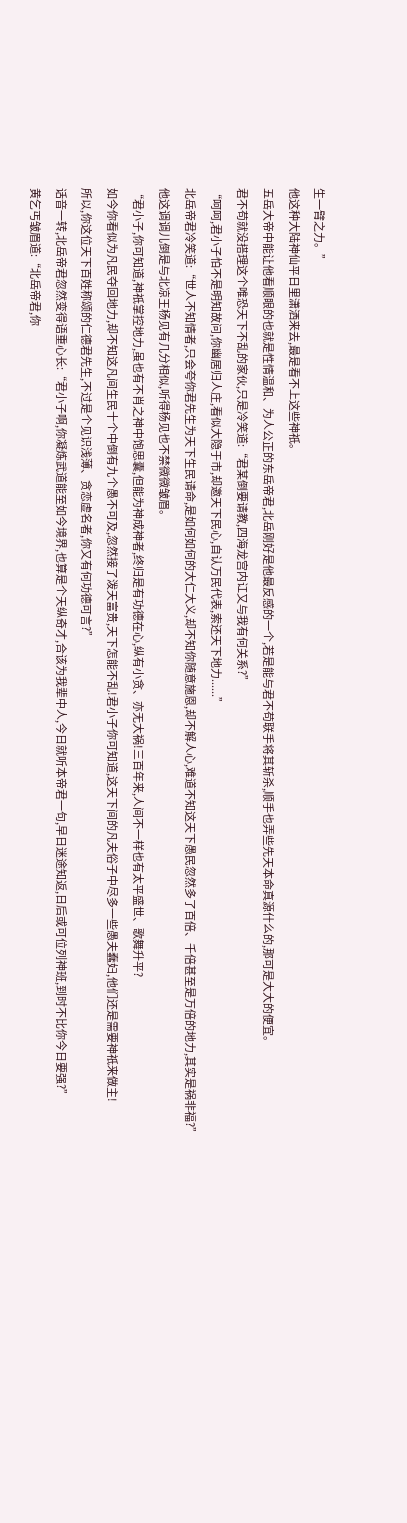生一臂之力。”
他这种大陆神仙平日里潇洒来去,最是看不上这些神祇。
五岳大帝中能让他看顺眼的也就是性情温和、为人公正的东岳帝君,北岳刚好是他最反感的一个,若是能与君不苟联手将其斩杀,顺手也弄些先天本命真源什么的,那可是大大的便宜。
君不苟就没搭理这个唯恐天下不乱的家伙,只是冷笑道:“君某倒要请教,四海龙宫内讧又与我有何关系?”
“呵呵,君小子怕不是明知故问,你幽居归人庄,看似大隐于市,却邀天下民心,自认万民代表,索还天下地力......”
北岳帝君冷笑道:“世人不知情者,只会夸你君先生为天下生民请命,是如何如何的大仁大义,却不知你随意施恩,却不解人心,难道不知这天下愚民忽然多了百倍、千倍甚至是万倍的地力,其实是祸非福?”
他这调调儿倒是与北凉王杨见有几分相似,听得杨见也不禁微微皱眉。
“君小子,你可知道,神祇掌控地力,虽也有不肖之神中饱思囊,但能为神成神者,终归是有功德在心,纵有小贪、亦无大祸!三百年来,人间不一样也有太平盛世、歌舞升平?
如今你看似为凡民夺回地力,却不知这凡间生民十个中倒有九个愚不可及,忽然接了泼天富贵,天下怎能不乱!君小子你可知道,这天下间的凡夫俗子中尽多一些愚夫蠢妇,他们还是需要神祇来做主!
所以,你这位天下百姓称颂的仁德君先生,不过是个见识浅薄、贪恋虚名者,你又有何功德可言?”
话音一转,北岳帝君忽然变得语重心长:“君小子啊,你凝炼武道能至如今境界,也算是个天纵奇才,合该为我辈中人,今日就听本帝君一句,早日迷途知返,日后或可位列神班,到时不比你今日要强?”
黄乞丐皱眉道:“北岳帝君,你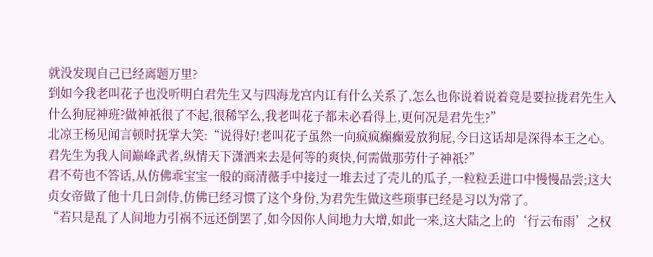就没发现自己已经离题万里?
到如今我老叫花子也没听明白君先生又与四海龙宫内讧有什么关系了,怎么也你说着说着竟是要拉拢君先生入什么狗屁神班?做神祇很了不起,很稀罕么,我老叫花子都未必看得上,更何况是君先生?”
北凉王杨见闻言顿时抚掌大笑:“说得好!老叫花子虽然一向疯疯癫癫爱放狗屁,今日这话却是深得本王之心。君先生为我人间巅峰武者,纵情天下潇洒来去是何等的爽快,何需做那劳什子神祇?”
君不苟也不答话,从仿佛乖宝宝一般的商清薇手中接过一堆去过了壳儿的瓜子,一粒粒丢进口中慢慢品尝;这大贞女帝做了他十几日剑侍,仿佛已经习惯了这个身份,为君先生做这些琐事已经是习以为常了。
“若只是乱了人间地力引祸不远还倒罢了,如今因你人间地力大增,如此一来,这大陆之上的‘行云布雨’之权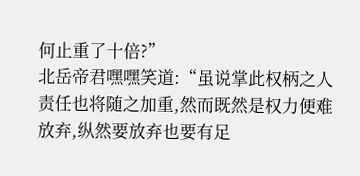何止重了十倍?”
北岳帝君嘿嘿笑道:“虽说掌此权柄之人责任也将随之加重,然而既然是权力便难放弃,纵然要放弃也要有足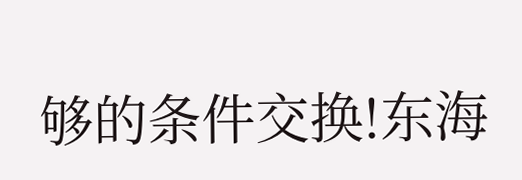够的条件交换!东海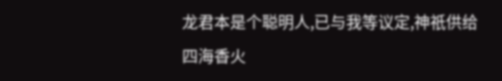龙君本是个聪明人,已与我等议定,神祇供给四海香火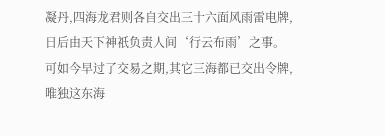凝丹,四海龙君则各自交出三十六面风雨雷电牌,日后由天下神祇负责人间‘行云布雨’之事。
可如今早过了交易之期,其它三海都已交出令牌,唯独这东海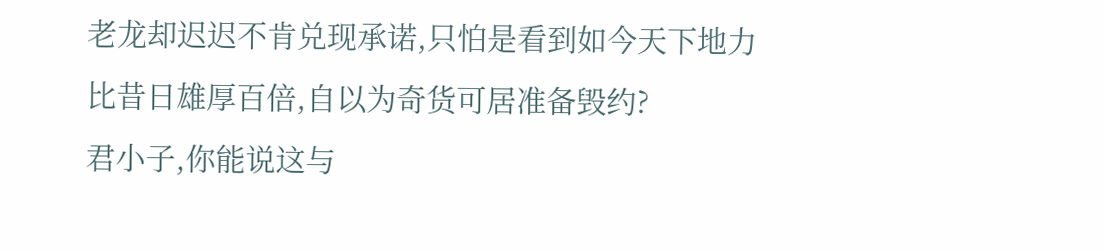老龙却迟迟不肯兑现承诺,只怕是看到如今天下地力比昔日雄厚百倍,自以为奇货可居准备毁约?
君小子,你能说这与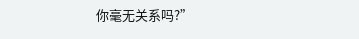你毫无关系吗?”